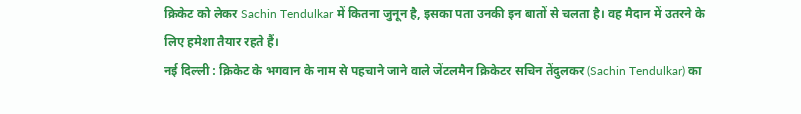क्रिकेट को लेकर Sachin Tendulkar में कितना जुनून है, इसका पता उनकी इन बातों से चलता है। वह मैदान में उतरने के लिए हमेशा तैयार रहते हैं।
नई दिल्ली : क्रिकेट के भगवान के नाम से पहचाने जाने वाले जेंटलमैन क्रिकेटर सचिन तेंदुलकर (Sachin Tendulkar) का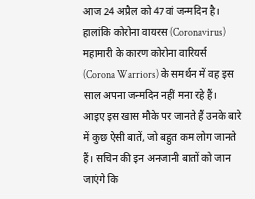आज 24 अप्रैल को 47वां जन्मदिन है। हालांकि कोरोना वायरस (Coronavirus) महामारी के कारण कोरोना वारियर्स (Corona Warriors) के समर्थन में वह इस साल अपना जन्मदिन नहीं मना रहे हैं। आइए इस खास मौके पर जानते हैं उनके बारे में कुछ ऐसी बातें, जो बहुत कम लोग जानते हैं। सचिन की इन अनजानी बातों को जान जाएंगे कि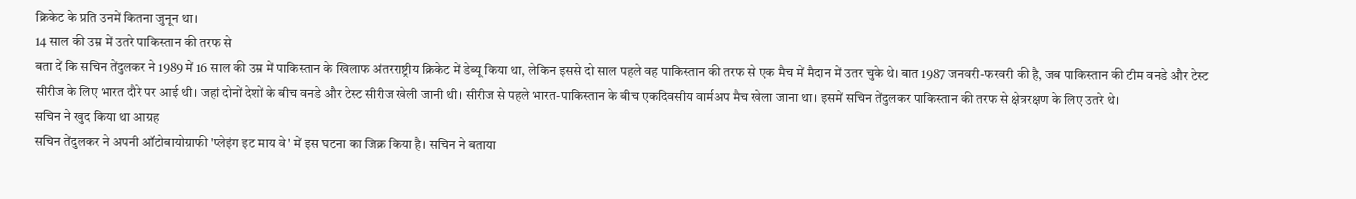क्रिकेट के प्रति उनमें कितना जुनून था।
14 साल की उम्र में उतरे पाकिस्तान की तरफ से
बता दें कि सचिन तेंदुलकर ने 1989 में 16 साल की उम्र में पाकिस्तान के खिलाफ अंतरराष्ट्रीय क्रिकेट में डेब्यू किया था, लेकिन इससे दो साल पहले वह पाकिस्तान की तरफ से एक मैच में मैदान में उतर चुके थे। बात 1987 जनवरी-फरवरी की है, जब पाकिस्तान की टीम वनडे और टेस्ट सीरीज के लिए भारत दौरे पर आई थी। जहां दोनों देशों के बीच वनडे और टेस्ट सीरीज खेली जानी थी। सीरीज से पहले भारत-पाकिस्तान के बीच एकदिवसीय वार्मअप मैच खेला जाना था। इसमें सचिन तेंदुलकर पाकिस्तान की तरफ से क्षेत्ररक्षण के लिए उतरे थे।
सचिन ने खुद किया था आग्रह
सचिन तेंदुलकर ने अपनी ऑटोबायोग्राफी 'प्लेइंग इट माय वे' में इस घटना का जिक्र किया है। सचिन ने बताया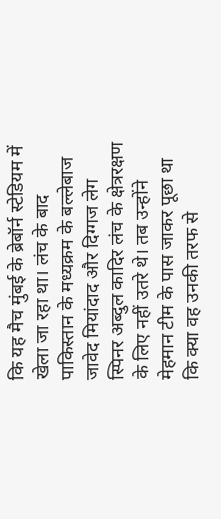कि यह मैच मुंबई के ब्रेबॉर्न स्टेडियम में खेला जा रहा था। लंच के बाद पाकिस्तान के मध्यक्रम के बल्लेबाज जावेद मियांदाद और दिग्गज लेग स्पिनर अब्दुल कादिर लंच के क्षेत्ररक्षण के लिए नहीं उतरे थे। तब उन्होंने मेहमान टीम के पास जाकर पूछा था कि क्या वह उनकी तरफ से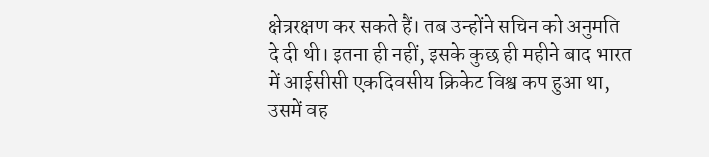क्षेत्ररक्षण कर सकते हैं। तब उन्होंने सचिन को अनुमति दे दी थी। इतना ही नहीं, इसके कुछ ही महीने बाद भारत में आईसीसी एकदिवसीय क्रिकेट विश्व कप हुआ था, उसमें वह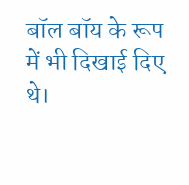बॉल बॉय के रूप में भी दिखाई दिए थे।